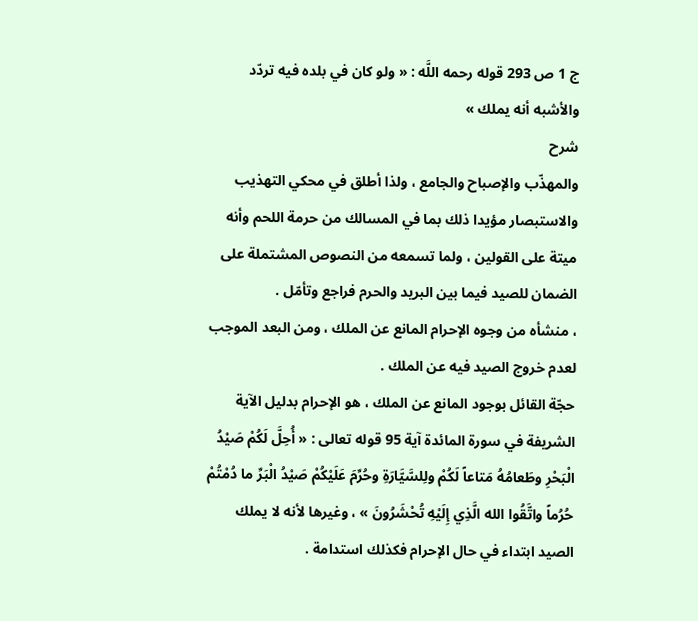ج 1 ص 293 قوله رحمه اللَّه : « ولو كان في بلده فيه تردّد والأشبه أنه يملك »
شرح
والمهذّب والإصباح والجامع ، ولذا أطلق في محكي التهذيب والاستبصار مؤيدا ذلك بما في المسالك من حرمة اللحم وأنه ميتة على القولين ، ولما تسمعه من النصوص المشتملة على الضمان للصيد فيما بين البريد والحرم فراجع وتأمّل .
، منشأه من وجوه الإحرام المانع عن الملك ، ومن البعد الموجب لعدم خروج الصيد فيه عن الملك .
حجّة القائل بوجود المانع عن الملك ، هو الإحرام بدليل الآية الشريفة في سورة المائدة آية 95 قوله تعالى : « أُحِلَّ لَكُمْ صَيْدُ الْبَحْرِ وطَعامُهُ مَتاعاً لَكُمْ ولِلسَّيَّارَةِ وحُرِّمَ عَلَيْكُمْ صَيْدُ الْبَرِّ ما دُمْتُمْ حُرُماً واتَّقُوا الله الَّذِي إِلَيْهِ تُحْشَرُونَ » ، وغيرها لأنه لا يملك الصيد ابتداء في حال الإحرام فكذلك استدامة .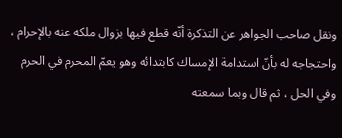ونقل صاحب الجواهر عن التذكرة أنّه قطع فيها بزوال ملكه عنه بالإحرام ، واحتجاجه له بأنّ استدامة الإمساك كابتدائه وهو يعمّ المحرم في الحرم وفي الحل ، ثم قال وبما سمعته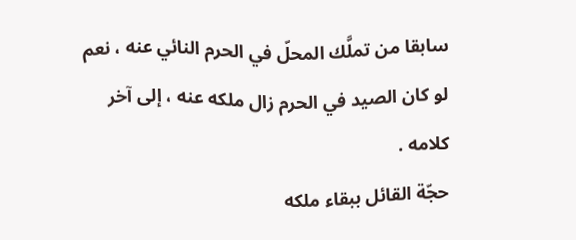سابقا من تملَّك المحلّ في الحرم النائي عنه ، نعم لو كان الصيد في الحرم زال ملكه عنه ، إلى آخر كلامه .
حجّة القائل ببقاء ملكه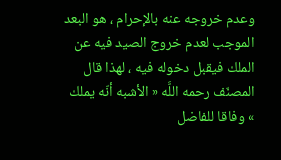وعدم خروجه عنه بالإحرام ، هو البعد الموجب لعدم خروج الصيد فيه عن الملك فيقبل دخوله فيه ، لهذا قال المصنّف رحمه اللَّه « الأشبه أنّه يملك » وفاقا للفاضل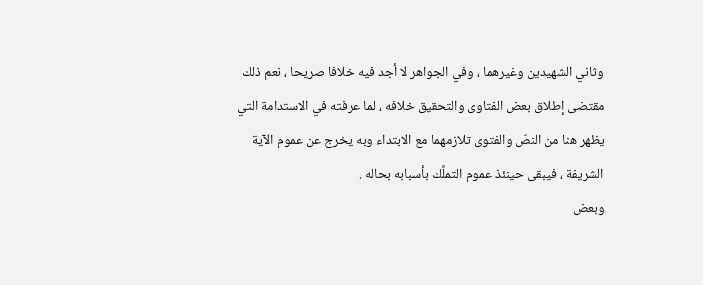وثاني الشهيدين وغيرهما ، وفي الجواهر لا أجد فيه خلافا صريحا ، نعم ذلك مقتضى إطلاق بعض الفتاوى والتحقيق خلافه ، لما عرفته في الاستدامة التي يظهر هنا من النصّ والفتوى تلازمهما مع الابتداء وبه يخرج عن عموم الآية الشريفة ، فيبقى حينئذ عموم التملَّك بأسبابه بحاله .
وبعض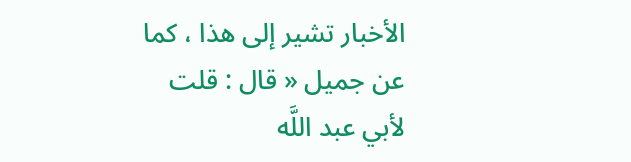الأخبار تشير إلى هذا ، كما عن جميل « قال : قلت لأبي عبد اللَّه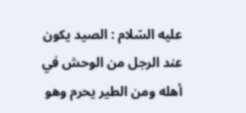عليه السّلام : الصيد يكون عند الرجل من الوحش في أهله ومن الطير يحرم وهو